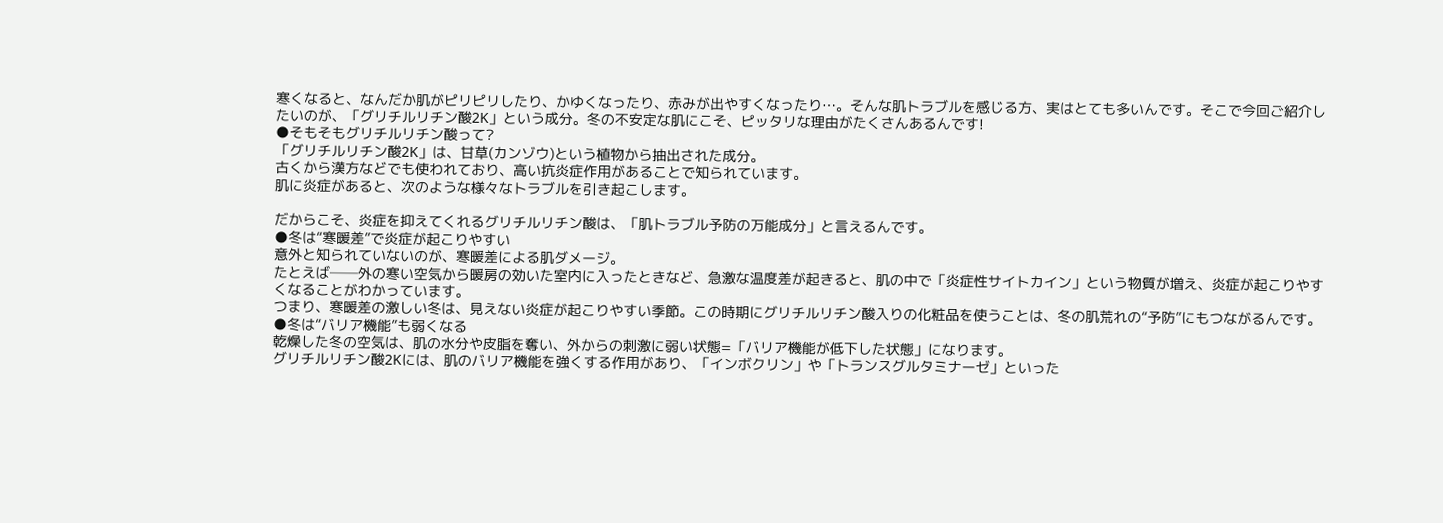寒くなると、なんだか肌がピリピリしたり、かゆくなったり、赤みが出やすくなったり…。そんな肌トラブルを感じる方、実はとても多いんです。そこで今回ご紹介したいのが、「グリチルリチン酸2K」という成分。冬の不安定な肌にこそ、ピッタリな理由がたくさんあるんです!
●そもそもグリチルリチン酸って?
「グリチルリチン酸2K」は、甘草(カンゾウ)という植物から抽出された成分。
古くから漢方などでも使われており、高い抗炎症作用があることで知られています。
肌に炎症があると、次のような様々なトラブルを引き起こします。

だからこそ、炎症を抑えてくれるグリチルリチン酸は、「肌トラブル予防の万能成分」と言えるんです。
●冬は“寒暖差”で炎症が起こりやすい
意外と知られていないのが、寒暖差による肌ダメージ。
たとえば──外の寒い空気から暖房の効いた室内に入ったときなど、急激な温度差が起きると、肌の中で「炎症性サイトカイン」という物質が増え、炎症が起こりやすくなることがわかっています。
つまり、寒暖差の激しい冬は、見えない炎症が起こりやすい季節。この時期にグリチルリチン酸入りの化粧品を使うことは、冬の肌荒れの“予防”にもつながるんです。
●冬は“バリア機能”も弱くなる
乾燥した冬の空気は、肌の水分や皮脂を奪い、外からの刺激に弱い状態=「バリア機能が低下した状態」になります。
グリチルリチン酸2Kには、肌のバリア機能を強くする作用があり、「インボクリン」や「トランスグルタミナーゼ」といった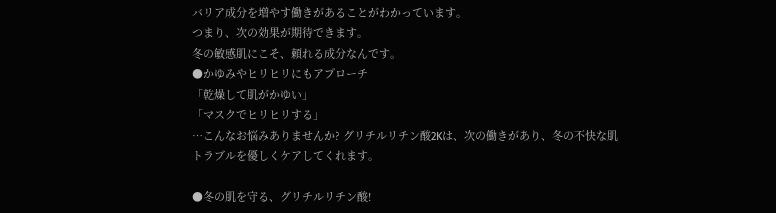バリア成分を増やす働きがあることがわかっています。
つまり、次の効果が期待できます。
冬の敏感肌にこそ、頼れる成分なんです。
●かゆみやヒリヒリにもアプローチ
「乾燥して肌がかゆい」
「マスクでヒリヒリする」
…こんなお悩みありませんか? グリチルリチン酸2Kは、次の働きがあり、冬の不快な肌トラブルを優しくケアしてくれます。

●冬の肌を守る、グリチルリチン酸!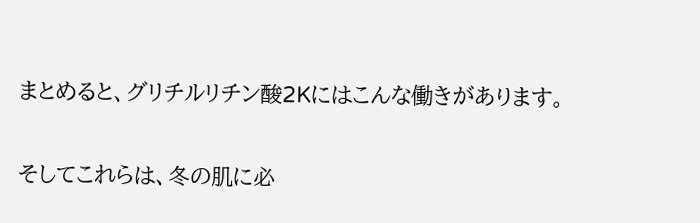まとめると、グリチルリチン酸2Kにはこんな働きがあります。

そしてこれらは、冬の肌に必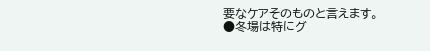要なケアそのものと言えます。
●冬場は特にグ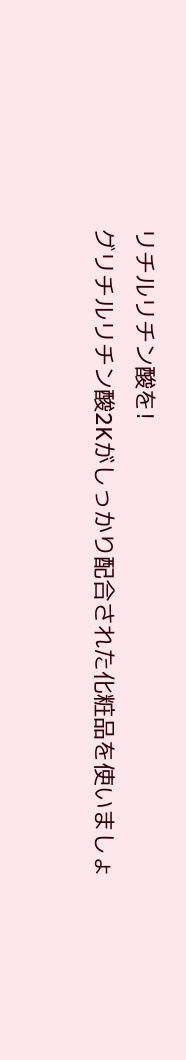リチルリチン酸を!
グリチルリチン酸2Kがしっかり配合された化粧品を使いましょ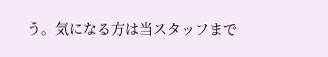う。気になる方は当スタッフまで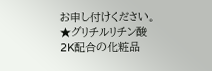お申し付けください。
★グリチルリチン酸2K配合の化粧品